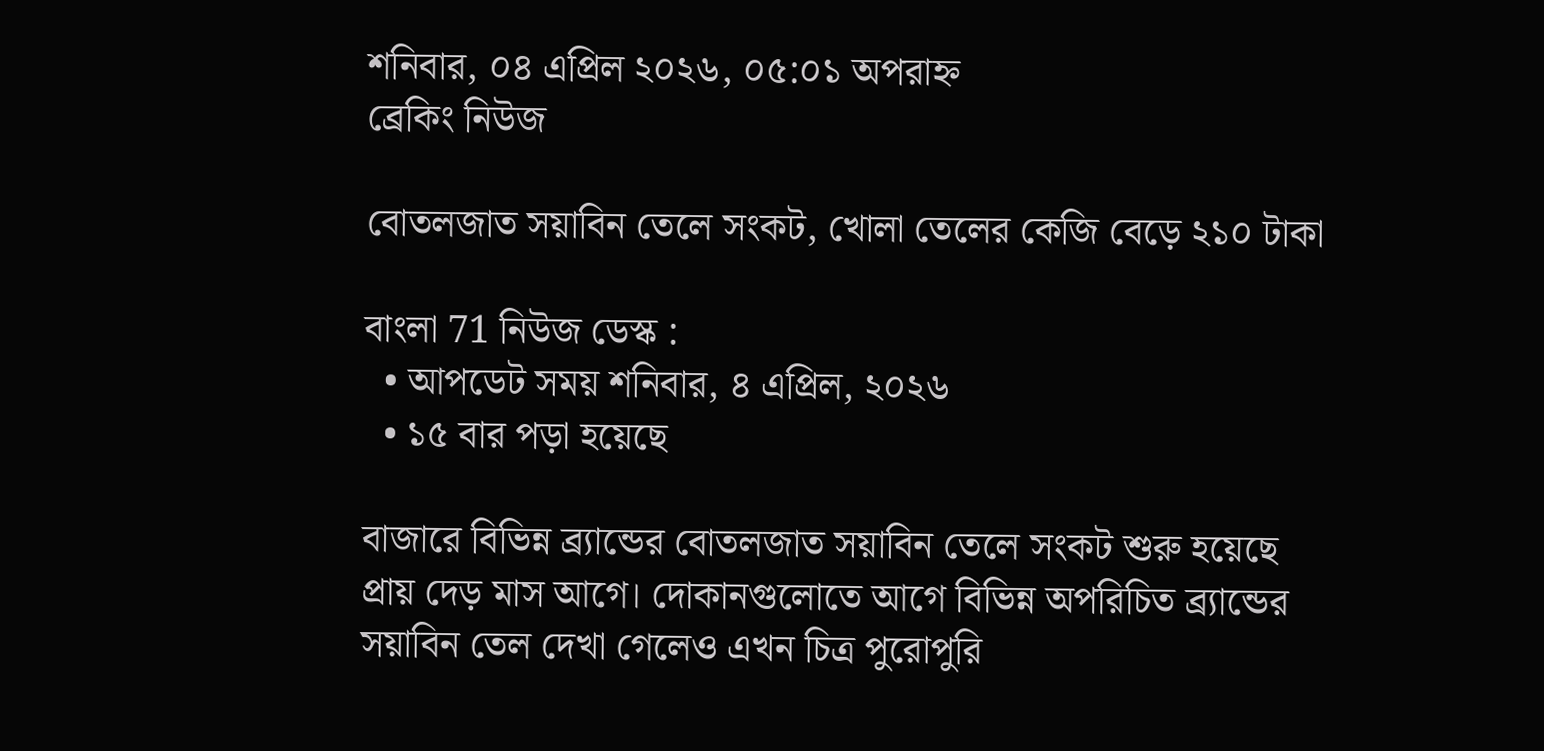শনিবার, ০৪ এপ্রিল ২০২৬, ০৫:০১ অপরাহ্ন
ব্রেকিং নিউজ

বোতলজাত সয়াবিন তেলে সংকট, খোলা তেলের কেজি বেড়ে ২১০ টাকা

বাংলা 71 নিউজ ডেস্ক :
  • আপডেট সময় শনিবার, ৪ এপ্রিল, ২০২৬
  • ১৫ বার পড়া হয়েছে

বাজারে বিভিন্ন ব্র্যান্ডের বোতলজাত সয়াবিন তেলে সংকট শুরু হয়েছে প্রায় দেড় মাস আগে। দোকানগুলোতে আগে বিভিন্ন অপরিচিত ব্র্যান্ডের সয়াবিন তেল দেখা গেলেও এখন চিত্র পুরোপুরি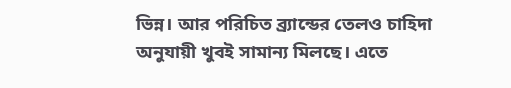ভিন্ন। আর পরিচিত ব্র্যান্ডের তেলও চাহিদা অনুযায়ী খুবই সামান্য মিলছে। এতে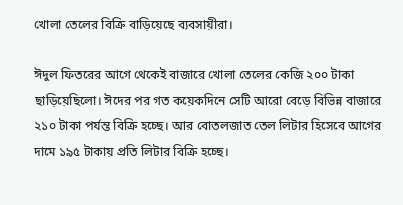খোলা তেলের বিক্রি বাড়িয়েছে ব্যবসায়ীরা।

ঈদুল ফিতরের আগে থেকেই বাজারে খোলা তেলের কেজি ২০০ টাকা ছাড়িয়েছিলো। ঈদের পর গত কয়েকদিনে সেটি আরো বেড়ে বিভিন্ন বাজারে ২১০ টাকা পর্যন্ত বিক্রি হচ্ছে। আর বোতলজাত তেল লিটার হিসেবে আগের দামে ১৯৫ টাকায় প্রতি লিটার বিক্রি হচ্ছে।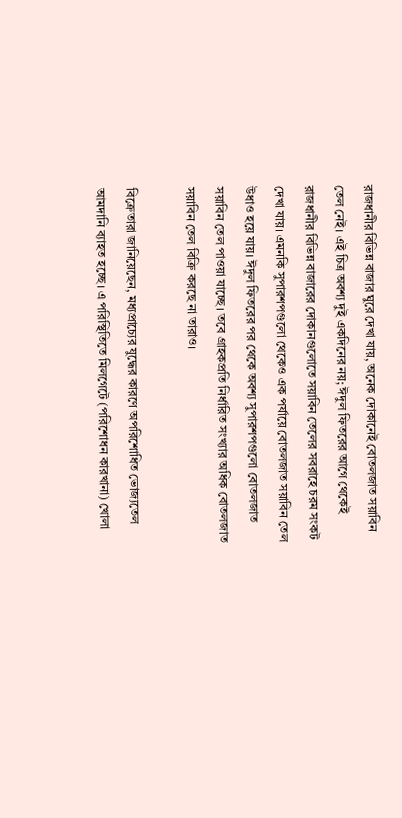রাজধানীর বিভিন্ন বাজার ঘুরে দেখা যায়, অনেক দোকানেই বোতলজাত সয়াবিন তেল নেই। এই চিত্র অবশ্য দুই একদিনের নয়; ঈদুল ফিতরের আগে থেকেই রাজধানীর বিভিন্ন বাজারের দোকানগুলোতে সয়াবিন তেলের সবরাহে চরম সংকট দেখা যায়। এমনকি সুপারশপগুলো থেকেও এক পর্যায়ে বোতলজাত সয়াবিন তেল উধাও হয়ে যায়। ঈদুল ফিতরের পর থেকে অবশ্য সুপারশপগুলো বোতলজাত সয়াবিন তেল পাওয়া যাচ্ছে। তবে গ্রাহকপ্রতি নির্ধারিত সংখ্যার অধিক বোতলজাত সয়াবিন তেল বিক্রি করছে না তারাও।

বিক্রেতারা জানিয়েছেন, মধ্যপ্রাচ্যের যুদ্ধের কারণে অপরিশোধিত ভোজ্যতেল আমদানি ব্যাহত হচ্ছে। এ পরিস্থিতিতে মিলগেটে (পরিশোধন কারখানা) খোলা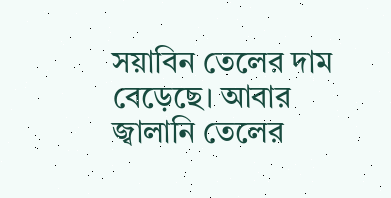সয়াবিন তেলের দাম বেড়েছে। আবার জ্বালানি তেলের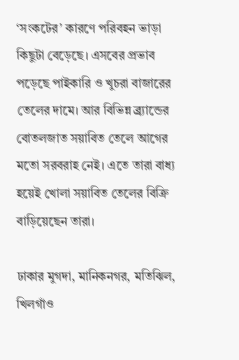‘সংকটের’ কারণে পরিবহন ভাড়া কিছুটা বেড়েছে। এসবের প্রভাব পড়েছে পাইকারি ও খুচরা বাজারের তেলের দামে। আর বিভিন্ন ব্র্র্যান্ডের বোতলজাত সয়াবিত তেলে আগের মতো সরবরাহ নেই। এতে তারা বাধ্য হয়েই খোলা সয়াবিত তেলের বিক্রি বাড়িয়েছেন তারা।

ঢাকার মুগদা, মানিকনগর, মতিঝিল, খিলগাঁও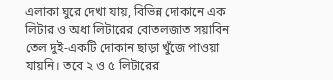এলাকা ঘুরে দেখা যায়, বিভিন্ন দোকানে এক লিটার ও অধা লিটারের বোতলজাত সয়াবিন তেল দুই-একটি দোকান ছাড়া খুঁজে পাওয়া যায়নি। তবে ২ ও ৫ লিটারের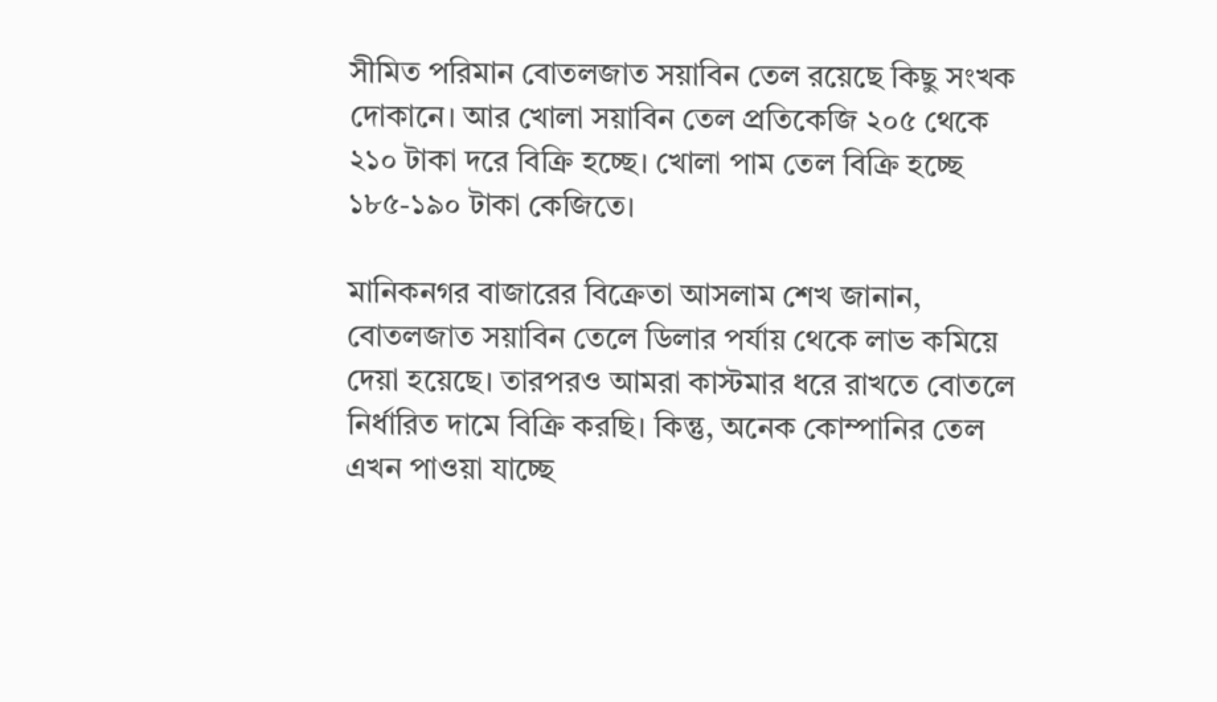সীমিত পরিমান বোতলজাত সয়াবিন তেল রয়েছে কিছু সংখক দোকানে। আর খোলা সয়াবিন তেল প্রতিকেজি ২০৫ থেকে ২১০ টাকা দরে বিক্রি হচ্ছে। খোলা পাম তেল বিক্রি হচ্ছে ১৮৫-১৯০ টাকা কেজিতে।

মানিকনগর বাজারের বিক্রেতা আসলাম শেখ জানান, বোতলজাত সয়াবিন তেলে ডিলার পর্যায় থেকে লাভ কমিয়ে দেয়া হয়েছে। তারপরও আমরা কাস্টমার ধরে রাখতে বোতলে নির্ধারিত দামে বিক্রি করছি। কিন্তু, অনেক কোম্পানির তেল এখন পাওয়া যাচ্ছে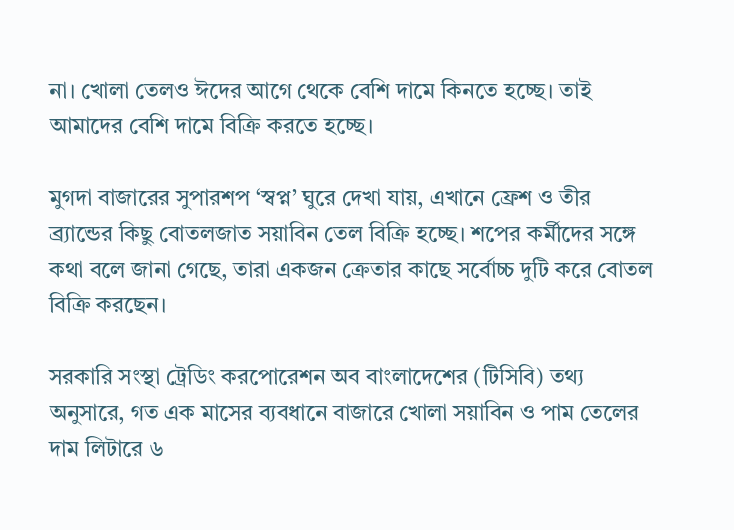না। খোলা তেলও ঈদের আগে থেকে বেশি দামে কিনতে হচ্ছে। তাই আমাদের বেশি দামে বিক্রি করতে হচ্ছে।

মুগদা বাজারের সুপারশপ ‘স্বপ্ন’ ঘুরে দেখা যায়, এখানে ফ্রেশ ও তীর ব্র্যান্ডের কিছু বোতলজাত সয়াবিন তেল বিক্রি হচ্ছে। শপের কর্মীদের সঙ্গে কথা বলে জানা গেছে, তারা একজন ক্রেতার কাছে সর্বোচ্চ দুটি করে বোতল বিক্রি করছেন।

সরকারি সংস্থা ট্রেডিং করপোরেশন অব বাংলাদেশের (টিসিবি) তথ্য অনুসারে, গত এক মাসের ব্যবধানে বাজারে খোলা সয়াবিন ও পাম তেলের দাম লিটারে ৬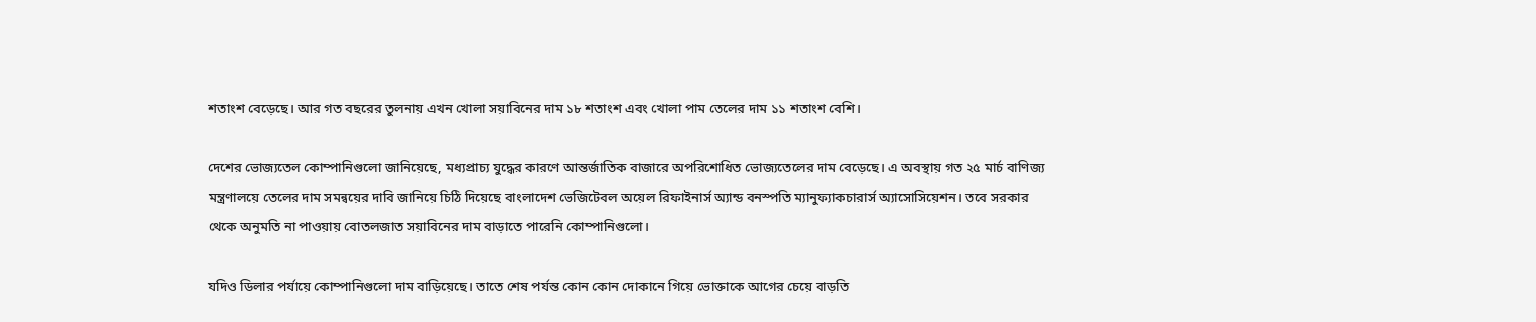শতাংশ বেড়েছে। আর গত বছরের তুলনায় এখন খোলা সয়াবিনের দাম ১৮ শতাংশ এবং খোলা পাম তেলের দাম ১১ শতাংশ বেশি।

দেশের ভোজ্যতেল কোম্পানিগুলো জানিয়েছে, মধ্যপ্রাচ্য যুদ্ধের কারণে আন্তর্জাতিক বাজারে অপরিশোধিত ভোজ্যতেলের দাম বেড়েছে। এ অবস্থায় গত ২৫ মার্চ বাণিজ্য মন্ত্রণালয়ে তেলের দাম সমন্বয়ের দাবি জানিয়ে চিঠি দিয়েছে বাংলাদেশ ভেজিটেবল অয়েল রিফাইনার্স অ্যান্ড বনস্পতি ম্যানুফ্যাকচারার্স অ্যাসোসিয়েশন। তবে সরকার থেকে অনুমতি না পাওয়ায় বোতলজাত সয়াবিনের দাম বাড়াতে পারেনি কোম্পানিগুলো।

যদিও ডিলার পর্যায়ে কোম্পানিগুলো দাম বাড়িয়েছে। তাতে শেষ পর্যন্ত কোন কোন দোকানে গিয়ে ভোক্তাকে আগের চেয়ে বাড়তি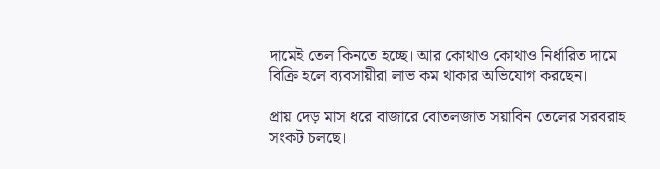দামেই তেল কিনতে হচ্ছে। আর কোথাও কোথাও নির্ধারিত দামে বিক্রি হলে ব্যবসায়ীরা লাভ কম থাকার অভিযোগ করছেন।

প্রায় দেড় মাস ধরে বাজারে বোতলজাত সয়াবিন তেলের সরবরাহ সংকট চলছে।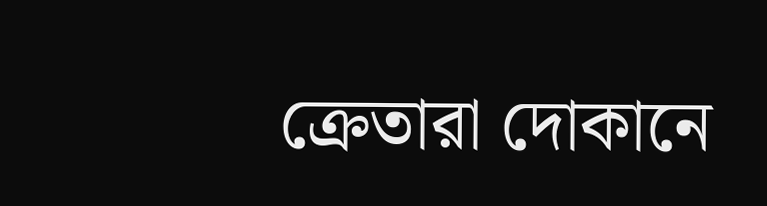ক্রেতারা দোকানে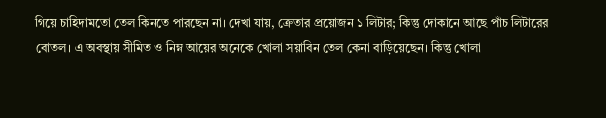গিয়ে চাহিদামতো তেল কিনতে পারছেন না। দেখা যায়, ক্রেতার প্রয়োজন ১ লিটার; কিন্তু দোকানে আছে পাঁচ লিটারের বোতল। এ অবস্থায় সীমিত ও নিম্ন আয়ের অনেকে খোলা সয়াবিন তেল কেনা বাড়িয়েছেন। কিন্তু খোলা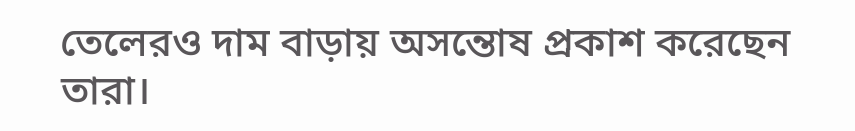তেলেরও দাম বাড়ায় অসন্তোষ প্রকাশ করেছেন তারা।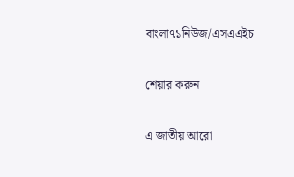বাংলা৭১নিউজ/এসএএইচ

শেয়ার করুন

এ জাতীয় আরো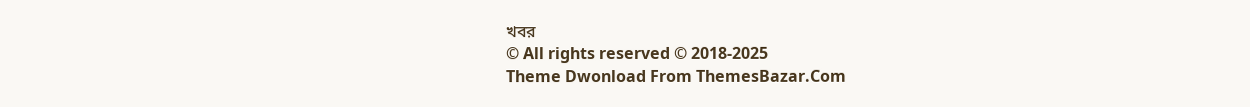খবর
© All rights reserved © 2018-2025
Theme Dwonload From ThemesBazar.Com